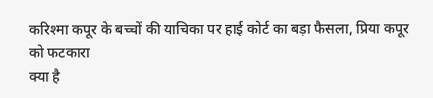करिश्मा कपूर के बच्चों की याचिका पर हाई कोर्ट का बड़ा फैसला, प्रिया कपूर को फटकारा
क्या है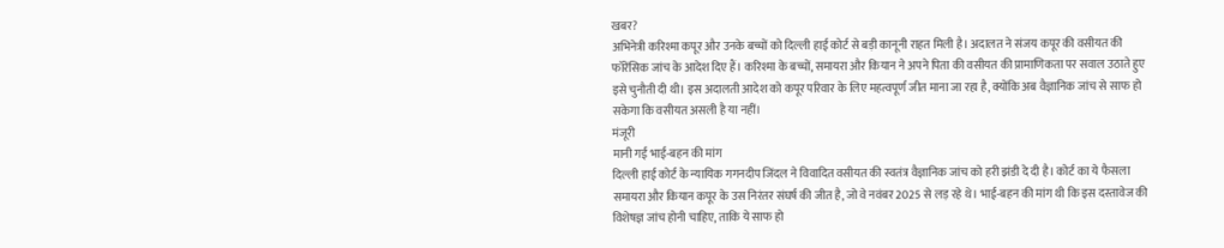खबर?
अभिनेत्री करिश्मा कपूर और उनके बच्चों को दिल्ली हाई कोर्ट से बड़ी कानूनी राहत मिली है। अदालत ने संजय कपूर की वसीयत की फॉरेंसिक जांच के आदेश दिए हैं। करिश्मा के बच्चों, समायरा और कियान ने अपने पिता की वसीयत की प्रामाणिकता पर सवाल उठाते हुए इसे चुनौती दी थी। इस अदालती आदेश को कपूर परिवार के लिए महत्वपूर्ण जीत माना जा रहा है, क्योंकि अब वैज्ञानिक जांच से साफ हो सकेगा कि वसीयत असली है या नहीं।
मंजूरी
मानी गई भाई-बहन की मांग
दिल्ली हाई कोर्ट के न्यायिक गगनदीप जिंदल ने विवादित वसीयत की स्वतंत्र वैज्ञानिक जांच को हरी झंडी दे दी है। कोर्ट का ये फैसला समायरा और कियान कपूर के उस निरंतर संघर्ष की जीत है, जो वे नवंबर 2025 से लड़ रहे थे। भाई-बहन की मांग थी कि इस दस्तावेज की विशेषज्ञ जांच होनी चाहिए, ताकि ये साफ हो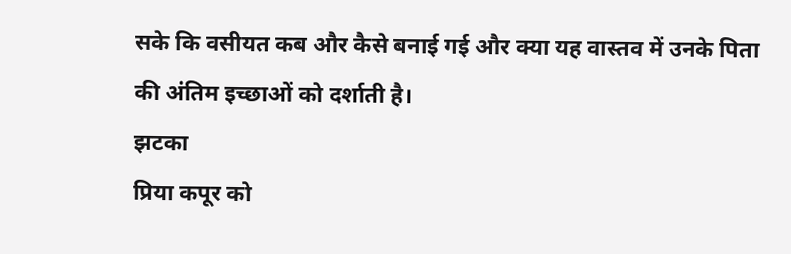सके कि वसीयत कब और कैसे बनाई गई और क्या यह वास्तव में उनके पिता की अंतिम इच्छाओं को दर्शाती है।
झटका
प्रिया कपूर को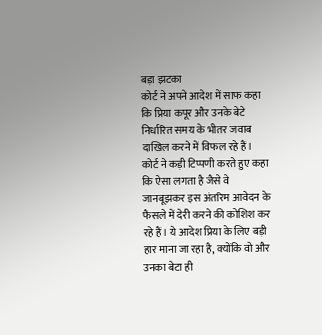बड़ा झटका
कोर्ट ने अपने आदेश में साफ कहा कि प्रिया कपूर और उनके बेटे निर्धारित समय के भीतर जवाब दाखिल करने में विफल रहे हैं। कोर्ट ने कड़ी टिप्पणी करते हुए कहा कि ऐसा लगता है जैसे वे जानबूझकर इस अंतरिम आवेदन के फैसले में देरी करने की कोशिश कर रहे हैं। ये आदेश प्रिया के लिए बड़ी हार माना जा रहा है, क्योंकि वो और उनका बेटा ही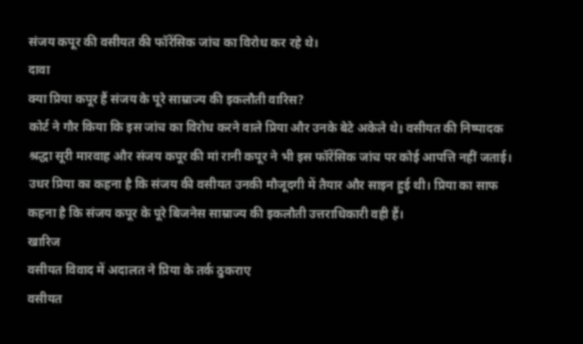संजय कपूर की वसीयत की फॉरेंसिक जांच का विरोध कर रहे थे।
दावा
क्या प्रिया कपूर हैं संजय के पूरे साम्राज्य की इकलौती वारिस?
कोर्ट ने गौर किया कि इस जांच का विरोध करने वाले प्रिया और उनके बेटे अकेले थे। वसीयत की निष्पादक श्रद्धा सूरी मारवाह और संजय कपूर की मां रानी कपूर ने भी इस फॉरेंसिक जांच पर कोई आपत्ति नहीं जताई। उधर प्रिया का कहना है कि संजय की वसीयत उनकी मौजूदगी में तैयार और साइन हुई थी। प्रिया का साफ कहना है कि संजय कपूर के पूरे बिजनेस साम्राज्य की इकलौती उत्तराधिकारी वही हैं।
खारिज
वसीयत विवाद में अदालत ने प्रिया के तर्क ठुकराए
वसीयत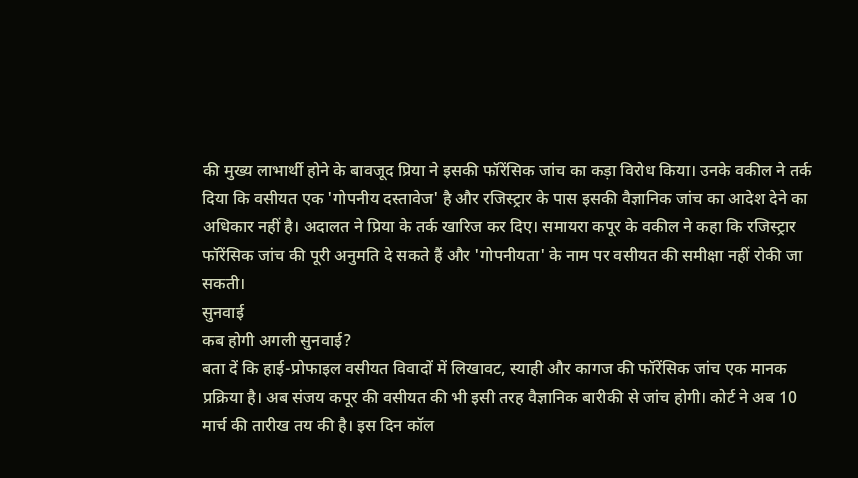की मुख्य लाभार्थी होने के बावजूद प्रिया ने इसकी फॉरेंसिक जांच का कड़ा विरोध किया। उनके वकील ने तर्क दिया कि वसीयत एक 'गोपनीय दस्तावेज' है और रजिस्ट्रार के पास इसकी वैज्ञानिक जांच का आदेश देने का अधिकार नहीं है। अदालत ने प्रिया के तर्क खारिज कर दिए। समायरा कपूर के वकील ने कहा कि रजिस्ट्रार फॉरेंसिक जांच की पूरी अनुमति दे सकते हैं और 'गोपनीयता' के नाम पर वसीयत की समीक्षा नहीं रोकी जा सकती।
सुनवाई
कब होगी अगली सुनवाई?
बता दें कि हाई-प्रोफाइल वसीयत विवादों में लिखावट, स्याही और कागज की फॉरेंसिक जांच एक मानक प्रक्रिया है। अब संजय कपूर की वसीयत की भी इसी तरह वैज्ञानिक बारीकी से जांच होगी। कोर्ट ने अब 10 मार्च की तारीख तय की है। इस दिन कॉल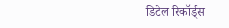डिटेल रिकॉर्ड्स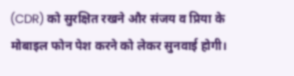(CDR) को सुरक्षित रखने और संजय व प्रिया के मोबाइल फोन पेश करने को लेकर सुनवाई होगी।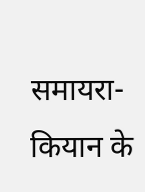समायरा-कियान के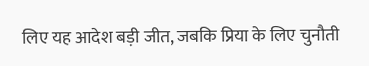लिए यह आदेश बड़ी जीत, जबकि प्रिया के लिए चुनौती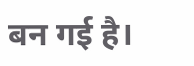बन गई है।